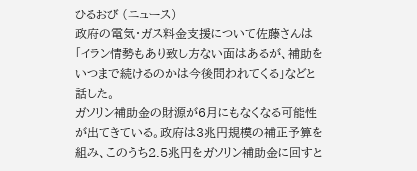ひるおび (ニュース)
政府の電気・ガス料金支援について佐藤さんは「イラン情勢もあり致し方ない面はあるが、補助をいつまで続けるのかは今後問われてくる」などと話した。
ガソリン補助金の財源が6月にもなくなる可能性が出てきている。政府は3兆円規模の補正予算を組み、このうち2.5兆円をガソリン補助金に回すと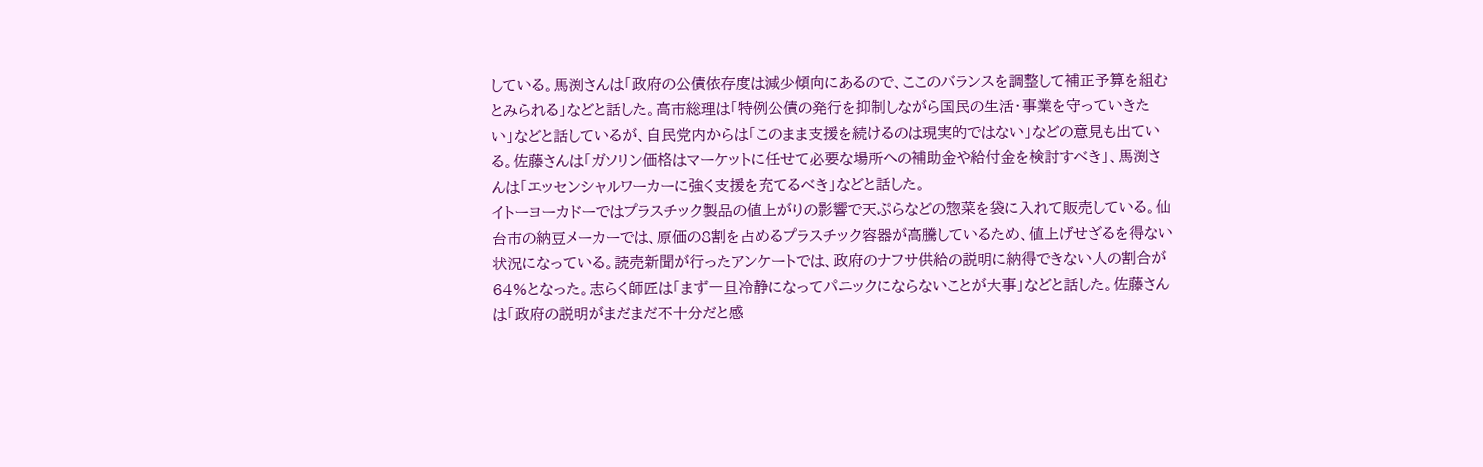している。馬渕さんは「政府の公債依存度は減少傾向にあるので、ここのバランスを調整して補正予算を組むとみられる」などと話した。高市総理は「特例公債の発行を抑制しながら国民の生活・事業を守っていきたい」などと話しているが、自民党内からは「このまま支援を続けるのは現実的ではない」などの意見も出ている。佐藤さんは「ガソリン価格はマーケットに任せて必要な場所への補助金や給付金を検討すべき」、馬渕さんは「エッセンシャルワーカーに強く支援を充てるべき」などと話した。
イトーヨーカドーではプラスチック製品の値上がりの影響で天ぷらなどの惣菜を袋に入れて販売している。仙台市の納豆メーカーでは、原価の8割を占めるプラスチック容器が高騰しているため、値上げせざるを得ない状況になっている。読売新聞が行ったアンケートでは、政府のナフサ供給の説明に納得できない人の割合が64%となった。志らく師匠は「まず一旦冷静になってパニックにならないことが大事」などと話した。佐藤さんは「政府の説明がまだまだ不十分だと感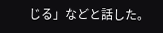じる」などと話した。